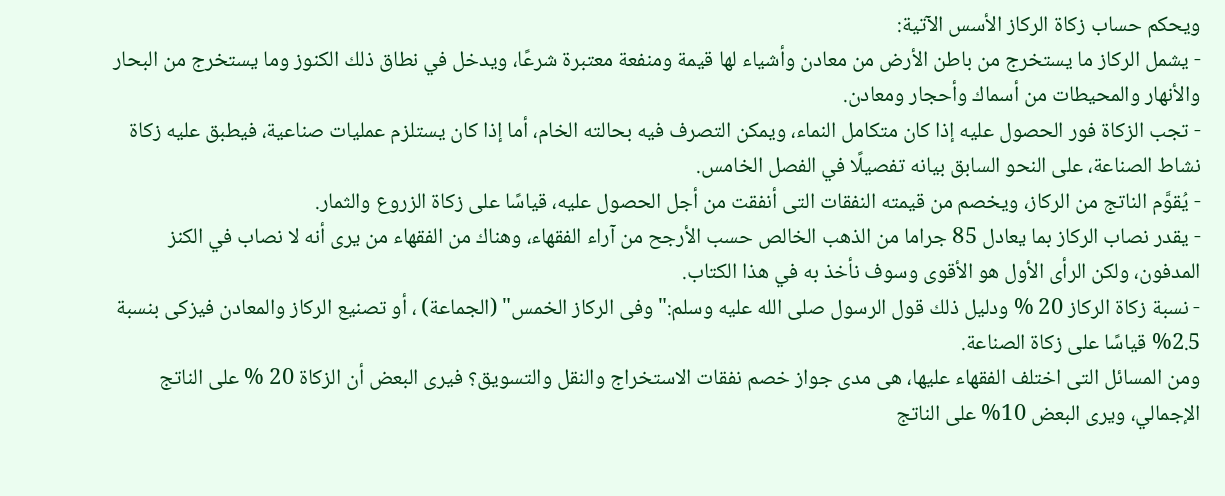ويحكم حساب زكاة الركاز الأسس الآتية:
- يشمل الركاز ما يستخرج من باطن الأرض من معادن وأشياء لها قيمة ومنفعة معتبرة شرعًا، ويدخل في نطاق ذلك الكنوز وما يستخرج من البحار والأنهار والمحيطات من أسماك وأحجار ومعادن.
- تجب الزكاة فور الحصول عليه إذا كان متكامل النماء، ويمكن التصرف فيه بحالته الخام، أما إذا كان يستلزم عمليات صناعية، فيطبق عليه زكاة نشاط الصناعة، على النحو السابق بيانه تفصيلًا في الفصل الخامس.
- يُقوَّم الناتج من الركاز، ويخصم من قيمته النفقات التى أنفقت من أجل الحصول عليه، قياسًا على زكاة الزروع والثمار.
- يقدر نصاب الركاز بما يعادل 85 جراما من الذهب الخالص حسب الأرجح من آراء الفقهاء، وهناك من الفقهاء من يرى أنه لا نصاب في الكنز المدفون، ولكن الرأى الأول هو الأقوى وسوف نأخذ به في هذا الكتاب.
- نسبة زكاة الركاز 20 % ودليل ذلك قول الرسول صلى الله عليه وسلم:"وفى الركاز الخمس" (الجماعة) ، أو تصنيع الركاز والمعادن فيزكى بنسبة 2.5% قياسًا على زكاة الصناعة.
ومن المسائل التى اختلف الفقهاء عليها، هى مدى جواز خصم نفقات الاستخراج والنقل والتسويق؟ فيرى البعض أن الزكاة 20 % على الناتج الإجمالي، ويرى البعض 10% على الناتج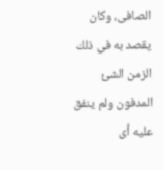الصافى، وكان يقصد به في ذلك الزمن الشئ المدفون ولم ينفق عليه أى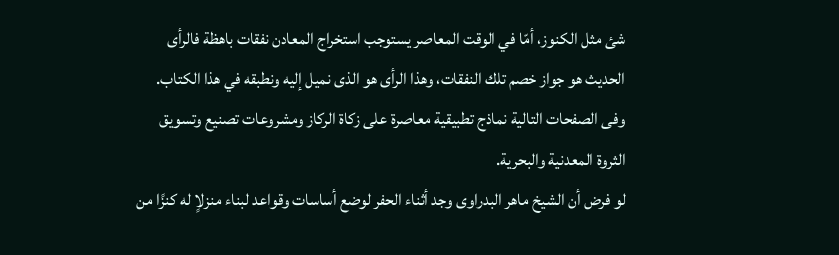شئ مثل الكنوز، أمّا في الوقت المعاصر يستوجب استخراج المعادن نفقات باهظة فالرأى الحديث هو جواز خصم تلك النفقات، وهذا الرأى هو الذى نميل إليه ونطبقه في هذا الكتاب.
وفى الصفحات التالية نماذج تطبيقية معاصرة على زكاة الركاز ومشروعات تصنيع وتسويق الثروة المعدنية والبحرية.
لو فرض أن الشيخ ماهر البدراوى وجد أثناء الحفر لوضع أساسات وقواعد لبناء منزلاٍ له كنزًا من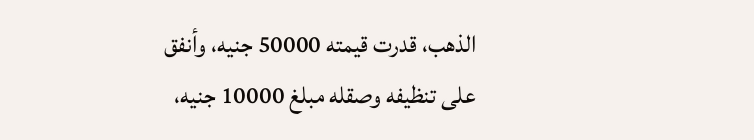الذهب، قدرت قيمته 50000 جنيه، وأنفق على تنظيفه وصقله مبلغ 10000 جنيه،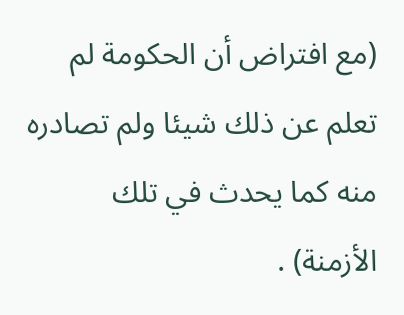(مع افتراض أن الحكومة لم تعلم عن ذلك شيئا ولم تصادره منه كما يحدث في تلك الأزمنة) .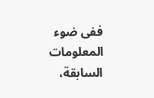ففى ضوء المعلومات السابقة،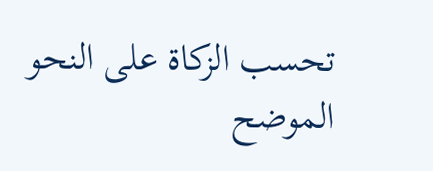تحسب الزكاة على النحو الموضح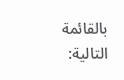بالقائمة التالية: